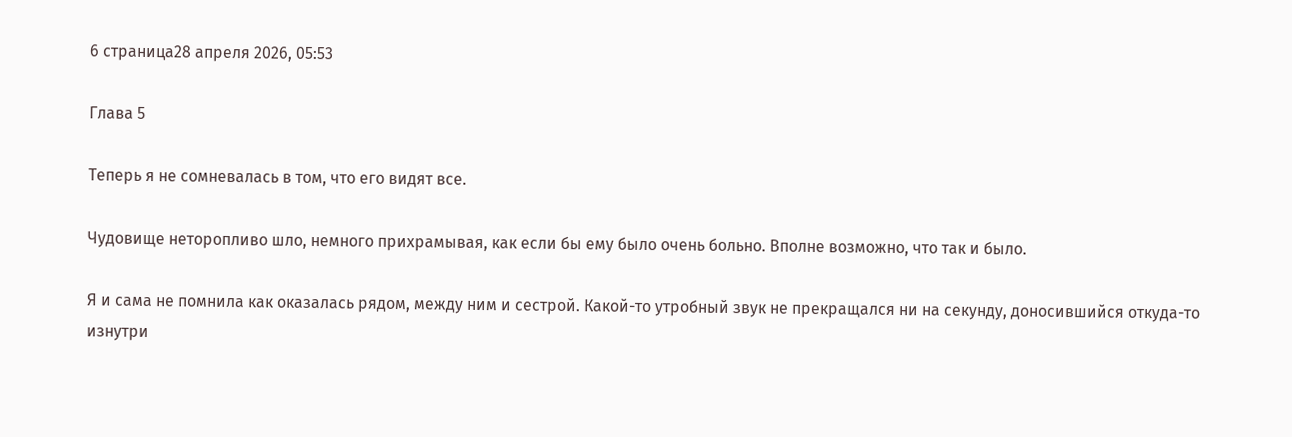6 страница28 апреля 2026, 05:53

Глава 5

Теперь я не сомневалась в том, что его видят все.

Чудовище неторопливо шло, немного прихрамывая, как если бы ему было очень больно. Вполне возможно, что так и было.

Я и сама не помнила как оказалась рядом, между ним и сестрой. Какой-то утробный звук не прекращался ни на секунду, доносившийся откуда-то изнутри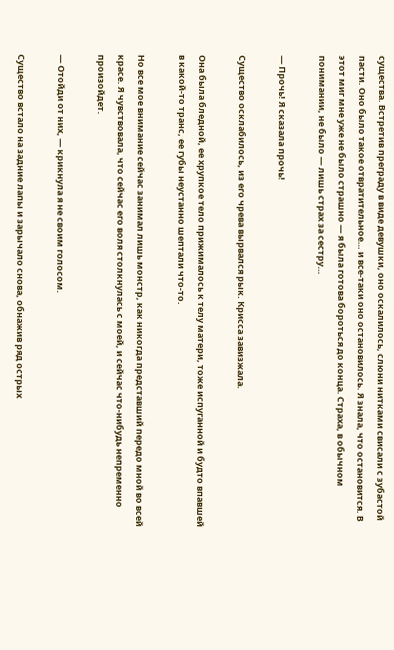существа. Встретив преграду в виде девушки, оно оскалилось, слюни нитками свисали с зубастой пасти. Оно было такое отвратительное… и все-таки оно остановилось. Я знала, что остановится. В этот миг мне уже не было страшно — я была готова бороться до конца. Страха, в обычном понимании, не было — лишь страх за сестру…

— Прочь! Я сказала прочь!

Существо осклабилось, из его чрева вырвался рык. Крисса завизжала.

Она была бледной, ее хрупкое тело прижималось к телу матери, тоже испуганной и будто впавшей в какой-то транс, ее губы неустанно шептали что-то.

Но все мое внимание сейчас занимал лишь монстр, как никогда представший передо мной во всей красе. Я чувствовала, что сейчас его воля столкнулась с моей, и сейчас что-нибудь непременно произойдет.

— Отойди от них, — крикнула я не своим голосом.

Существо встало на задние лапы и зарычало снова, обнажив ряд острых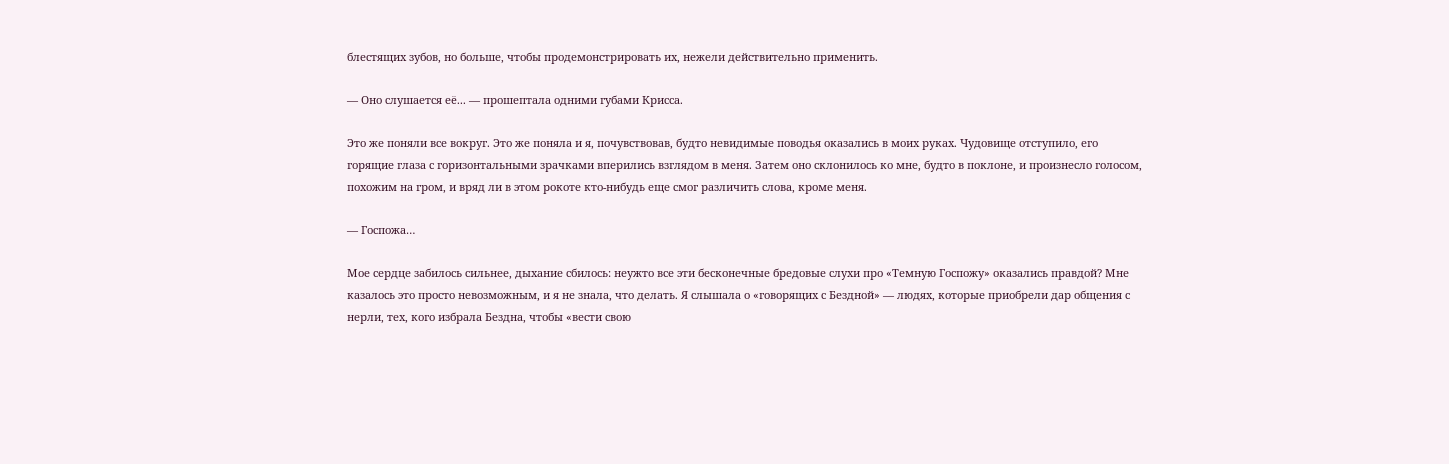блестящих зубов, но больше, чтобы продемонстрировать их, нежели действительно применить.

— Оно слушается еë... — прошептала одними губами Крисса.

Это же поняли все вокруг. Это же поняла и я, почувствовав, будто невидимые поводья оказались в моих руках. Чудовище отступило, его горящие глаза с горизонтальными зрачками вперились взглядом в меня. Затем оно склонилось ко мне, будто в поклоне, и произнесло голосом, похожим на гром, и вряд ли в этом рокоте кто-нибудь еще смог различить слова, кроме меня.

— Госпожа…

Мое сердце забилось сильнее, дыхание сбилось: неужто все эти бесконечные бредовые слухи про «Темную Госпожу» оказались правдой? Мне казалось это просто невозможным, и я не знала, что делать. Я слышала о «говорящих с Бездной» — людях, которые приобрели дар общения с нерли, тех, кого избрала Бездна, чтобы «вести свою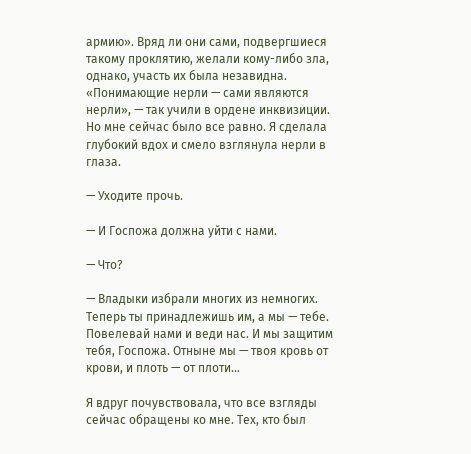армию». Вряд ли они сами, подвергшиеся такому проклятию, желали кому-либо зла, однако, участь их была незавидна. «Понимающие нерли — сами являются нерли», — так учили в ордене инквизиции. Но мне сейчас было все равно. Я сделала глубокий вдох и смело взглянула нерли в глаза.

— Уходите прочь.

— И Госпожа должна уйти с нами.

— Что?

— Владыки избрали многих из немногих. Теперь ты принадлежишь им, а мы — тебе. Повелевай нами и веди нас. И мы защитим тебя, Госпожа. Отныне мы — твоя кровь от крови, и плоть — от плоти…

Я вдруг почувствовала, что все взгляды сейчас обращены ко мне. Тех, кто был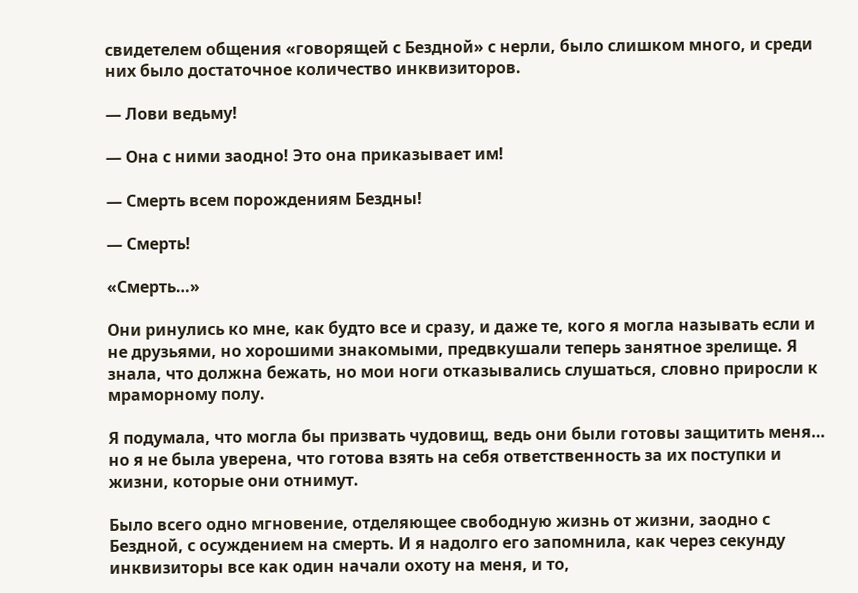свидетелем общения «говорящей с Бездной» с нерли, было слишком много, и среди них было достаточное количество инквизиторов.

— Лови ведьму!

— Она с ними заодно! Это она приказывает им!

— Смерть всем порождениям Бездны!

— Смерть!

«Смерть…»

Они ринулись ко мне, как будто все и сразу, и даже те, кого я могла называть если и не друзьями, но хорошими знакомыми, предвкушали теперь занятное зрелище. Я знала, что должна бежать, но мои ноги отказывались слушаться, словно приросли к мраморному полу.

Я подумала, что могла бы призвать чудовищ, ведь они были готовы защитить меня… но я не была уверена, что готова взять на себя ответственность за их поступки и жизни, которые они отнимут.

Было всего одно мгновение, отделяющее свободную жизнь от жизни, заодно с Бездной, с осуждением на смерть. И я надолго его запомнила, как через секунду инквизиторы все как один начали охоту на меня, и то,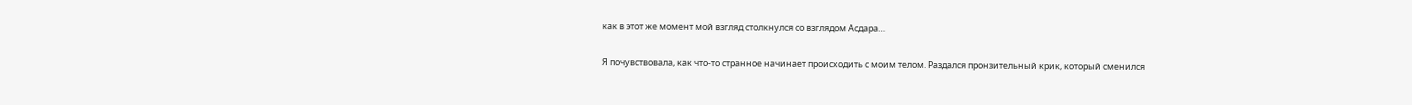как в этот же момент мой взгляд столкнулся со взглядом Асдара…

Я почувствовала, как что-то странное начинает происходить с моим телом. Раздался пронзительный крик, который сменился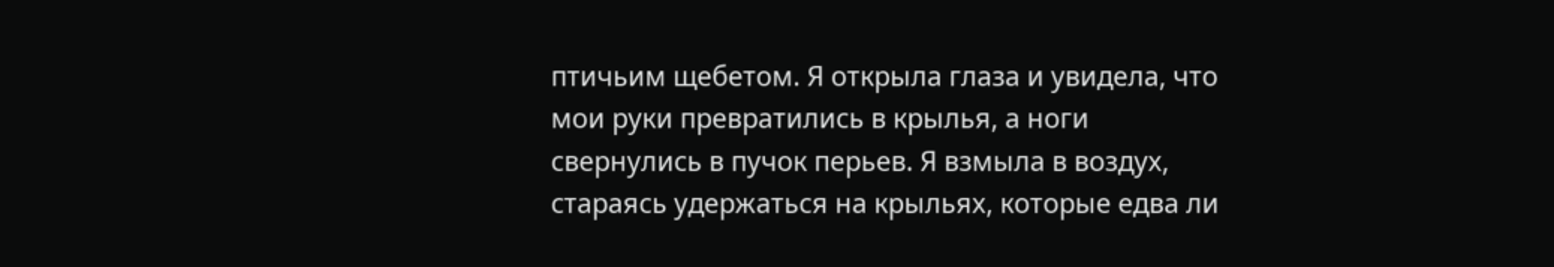птичьим щебетом. Я открыла глаза и увидела, что мои руки превратились в крылья, а ноги свернулись в пучок перьев. Я взмыла в воздух, стараясь удержаться на крыльях, которые едва ли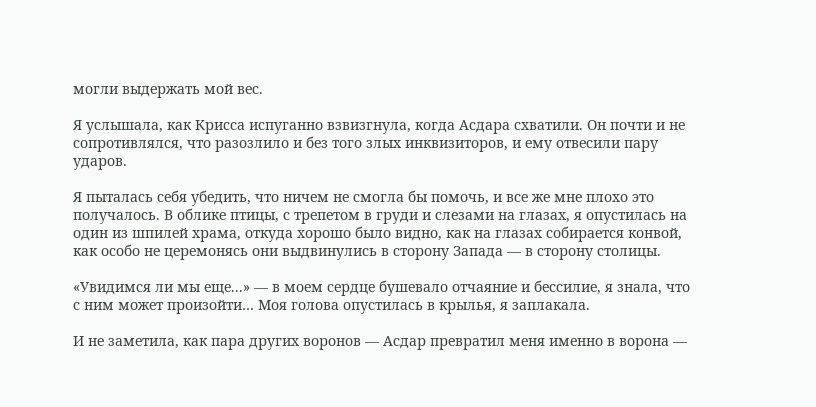могли выдержать мой вес.

Я услышала, как Крисса испуганно взвизгнула, когда Асдара схватили. Он почти и не сопротивлялся, что разозлило и без того злых инквизиторов, и ему отвесили пару ударов.

Я пыталась себя убедить, что ничем не смогла бы помочь, и все же мне плохо это получалось. В облике птицы, с трепетом в груди и слезами на глазах, я опустилась на один из шпилей храма, откуда хорошо было видно, как на глазах собирается конвой, как особо не церемонясь они выдвинулись в сторону Запада — в сторону столицы.

«Увидимся ли мы еще...» — в моем сердце бушевало отчаяние и бессилие, я знала, что с ним может произойти… Моя голова опустилась в крылья, я заплакала.

И не заметила, как пара других воронов — Асдар превратил меня именно в ворона —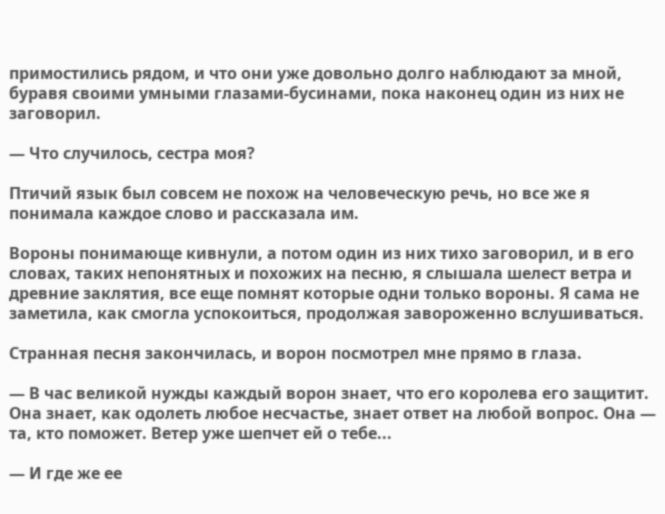примостились рядом, и что они уже довольно долго наблюдают за мной, буравя своими умными глазами-бусинами, пока наконец один из них не заговорил.

— Что случилось, сестра моя?

Птичий язык был совсем не похож на человеческую речь, но все же я понимала каждое слово и рассказала им.

Вороны понимающе кивнули, а потом один из них тихо заговорил, и в его словах, таких непонятных и похожих на песню, я слышала шелест ветра и древние заклятия, все еще помнят которые одни только вороны. Я сама не заметила, как смогла успокоиться, продолжая завороженно вслушиваться.

Странная песня закончилась, и ворон посмотрел мне прямо в глаза.

— В час великой нужды каждый ворон знает, что его королева его защитит. Она знает, как одолеть любое несчастье, знает ответ на любой вопрос. Она — та, кто поможет. Ветер уже шепчет ей о тебе...

— И где же ее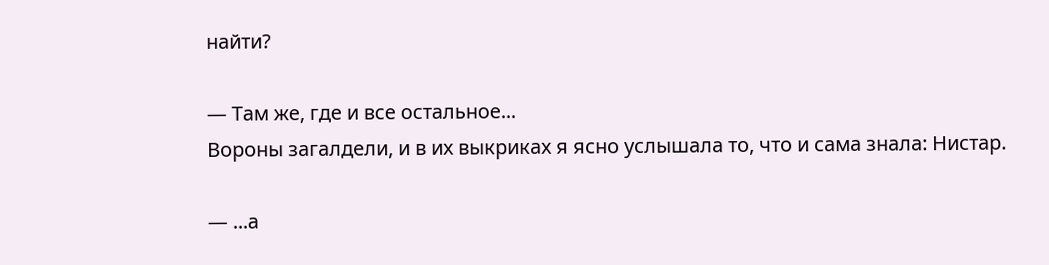найти?

— Там же, где и все остальное...
Вороны загалдели, и в их выкриках я ясно услышала то, что и сама знала: Нистар.

— ...а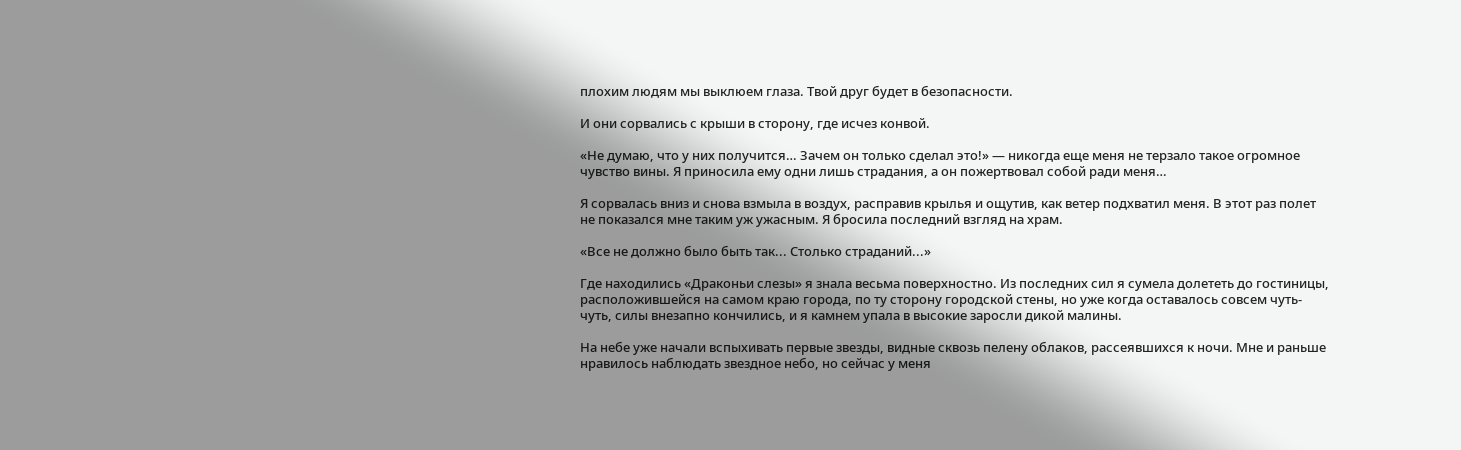плохим людям мы выклюем глаза. Твой друг будет в безопасности.

И они сорвались с крыши в сторону, где исчез конвой.

«Не думаю, что у них получится… Зачем он только сделал это!» — никогда еще меня не терзало такое огромное чувство вины. Я приносила ему одни лишь страдания, а он пожертвовал собой ради меня…

Я сорвалась вниз и снова взмыла в воздух, расправив крылья и ощутив, как ветер подхватил меня. В этот раз полет не показался мне таким уж ужасным. Я бросила последний взгляд на храм.

«Все не должно было быть так... Столько страданий...»

Где находились «Драконьи слезы» я знала весьма поверхностно. Из последних сил я сумела долететь до гостиницы, расположившейся на самом краю города, по ту сторону городской стены, но уже когда оставалось совсем чуть-чуть, силы внезапно кончились, и я камнем упала в высокие заросли дикой малины.

На небе уже начали вспыхивать первые звезды, видные сквозь пелену облаков, рассеявшихся к ночи. Мне и раньше нравилось наблюдать звездное небо, но сейчас у меня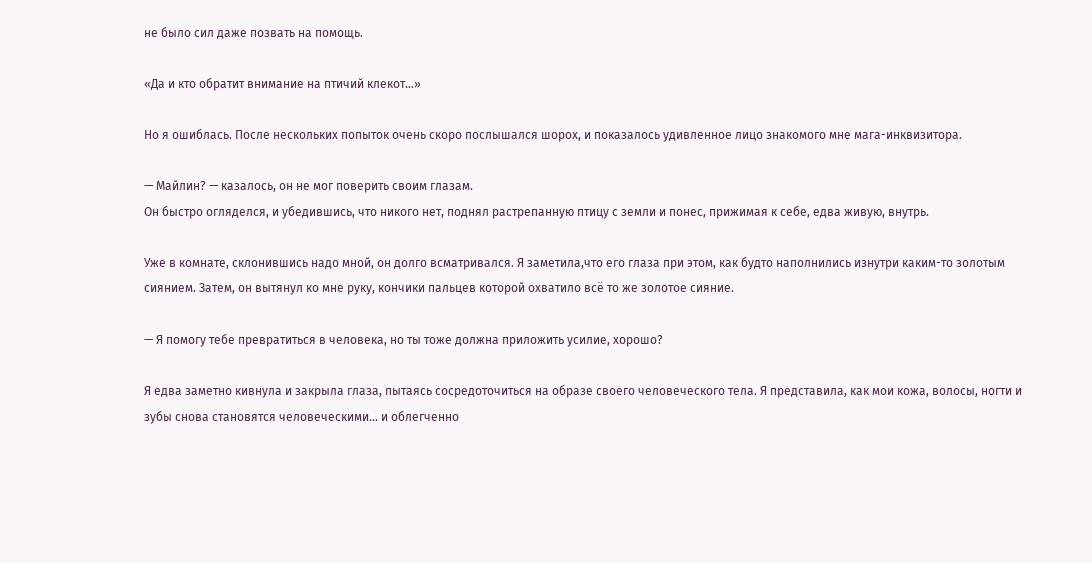не было сил даже позвать на помощь.

«Да и кто обратит внимание на птичий клекот...»

Но я ошиблась. После нескольких попыток очень скоро послышался шорох, и показалось удивленное лицо знакомого мне мага-инквизитора.

— Майлин? — казалось, он не мог поверить своим глазам.
Он быстро огляделся, и убедившись, что никого нет, поднял растрепанную птицу с земли и понес, прижимая к себе, едва живую, внутрь.

Уже в комнате, склонившись надо мной, он долго всматривался. Я заметила,что его глаза при этом, как будто наполнились изнутри каким-то золотым сиянием. Затем, он вытянул ко мне руку, кончики пальцев которой охватило всë то же золотое сияние.

— Я помогу тебе превратиться в человека, но ты тоже должна приложить усилие, хорошо?

Я едва заметно кивнула и закрыла глаза, пытаясь сосредоточиться на образе своего человеческого тела. Я представила, как мои кожа, волосы, ногти и зубы снова становятся человеческими… и облегченно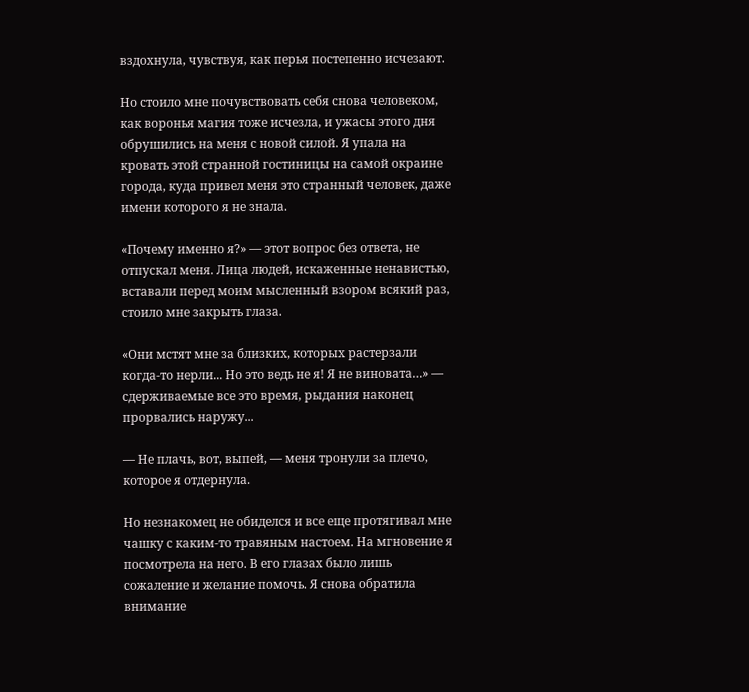вздохнула, чувствуя, как перья постепенно исчезают.

Но стоило мне почувствовать себя снова человеком, как воронья магия тоже исчезла, и ужасы этого дня обрушились на меня с новой силой. Я упала на кровать этой странной гостиницы на самой окраине города, куда привел меня это странный человек, даже имени которого я не знала.

«Почему именно я?» — этот вопрос без ответа, не отпускал меня. Лица людей, искаженные ненавистью, вставали перед моим мысленный взором всякий раз, стоило мне закрыть глаза.

«Они мстят мне за близких, которых растерзали когда-то нерли... Но это ведь не я! Я не виновата…» — сдерживаемые все это время, рыдания наконец прорвались наружу...

— Не плачь, вот, выпей, — меня тронули за плечо, которое я отдернула.

Но незнакомец не обиделся и все еще протягивал мне чашку с каким-то травяным настоем. На мгновение я посмотрела на него. В его глазах было лишь сожаление и желание помочь. Я снова обратила внимание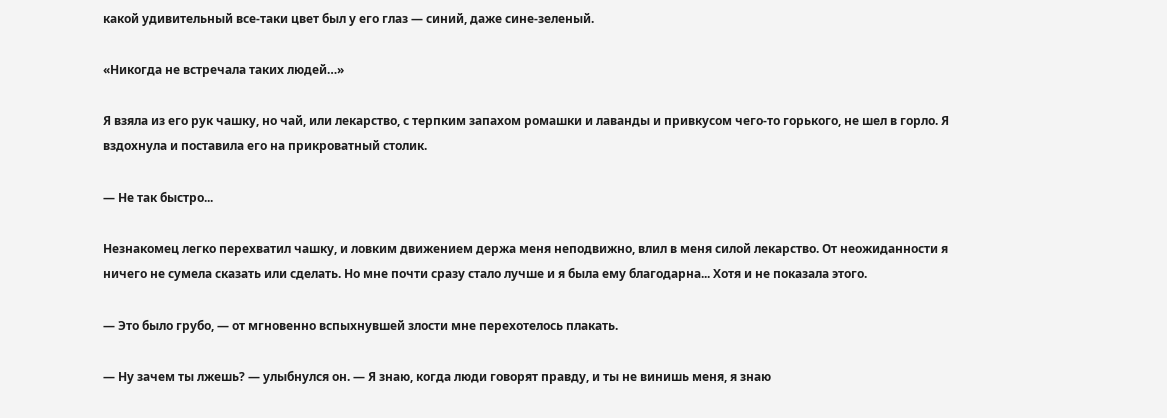какой удивительный все-таки цвет был у его глаз — синий, даже сине-зеленый.

«Никогда не встречала таких людей…»

Я взяла из его рук чашку, но чай, или лекарство, с терпким запахом ромашки и лаванды и привкусом чего-то горького, не шел в горло. Я вздохнула и поставила его на прикроватный столик.

— Не так быстро...

Незнакомец легко перехватил чашку, и ловким движением держа меня неподвижно, влил в меня силой лекарство. От неожиданности я ничего не сумела сказать или сделать. Но мне почти сразу стало лучше и я была ему благодарна... Хотя и не показала этого.

— Это было грубо, — от мгновенно вспыхнувшей злости мне перехотелось плакать.

— Ну зачем ты лжешь? — улыбнулся он. — Я знаю, когда люди говорят правду, и ты не винишь меня, я знаю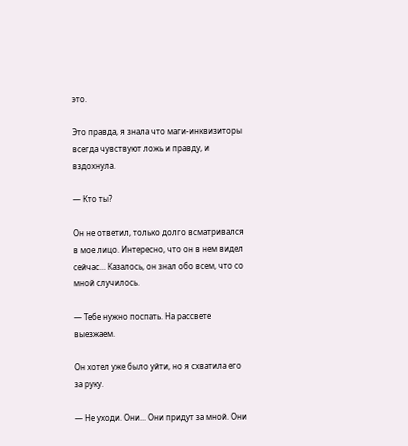это.

Это правда, я знала что маги-инквизиторы всегда чувствуют ложь и правду, и вздохнула.

— Кто ты?

Он не ответил, только долго всматривался в мое лицо. Интересно, что он в нем видел сейчас… Казалось, он знал обо всем, что со мной случилось.

— Тебе нужно поспать. На рассвете выезжаем.

Он хотел уже было уйти, но я схватила его за руку.

— Не уходи. Они... Они придут за мной. Они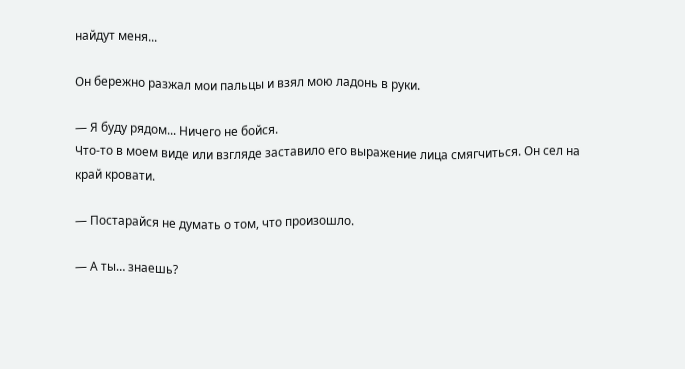найдут меня...

Он бережно разжал мои пальцы и взял мою ладонь в руки.

— Я буду рядом... Ничего не бойся.
Что-то в моем виде или взгляде заставило его выражение лица смягчиться. Он сел на край кровати.

— Постарайся не думать о том, что произошло.

— А ты… знаешь?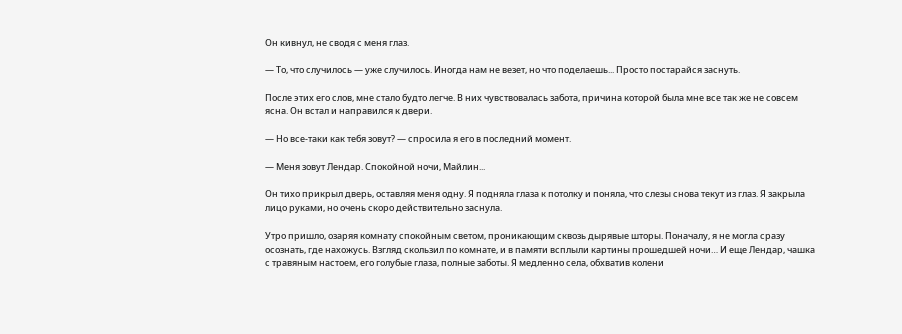Он кивнул, не сводя с меня глаз.

— То, что случилось — уже случилось. Иногда нам не везет, но что поделаешь... Просто постарайся заснуть.

После этих его слов, мне стало будто легче. В них чувствовалась забота, причина которой была мне все так же не совсем ясна. Он встал и направился к двери.

— Но все-таки как тебя зовут? — спросила я его в последний момент.

— Меня зовут Лендар. Спокойной ночи, Майлин...

Он тихо прикрыл дверь, оставляя меня одну. Я подняла глаза к потолку и поняла, что слезы снова текут из глаз. Я закрыла лицо руками, но очень скоро действительно заснула.

Утро пришло, озаряя комнату спокойным светом, проникающим сквозь дырявые шторы. Поначалу, я не могла сразу осознать, где нахожусь. Взгляд скользил по комнате, и в памяти всплыли картины прошедшей ночи… И еще Лендар, чашка с травяным настоем, его голубые глаза, полные заботы. Я медленно села, обхватив колени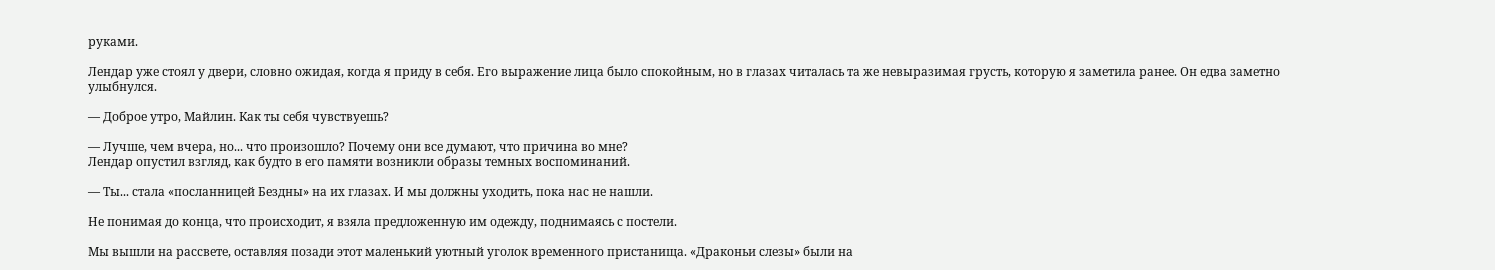руками.

Лендар уже стоял у двери, словно ожидая, когда я приду в себя. Его выражение лица было спокойным, но в глазах читалась та же невыразимая грусть, которую я заметила ранее. Он едва заметно улыбнулся.

— Доброе утро, Майлин. Как ты себя чувствуешь?

— Лучше, чем вчера, но... что произошло? Почему они все думают, что причина во мне?
Лендар опустил взгляд, как будто в его памяти возникли образы темных воспоминаний.

— Ты... стала «посланницей Бездны» на их глазах. И мы должны уходить, пока нас не нашли.

Не понимая до конца, что происходит, я взяла предложенную им одежду, поднимаясь с постели.

Мы вышли на рассвете, оставляя позади этот маленький уютный уголок временного пристанища. «Драконьи слезы» были на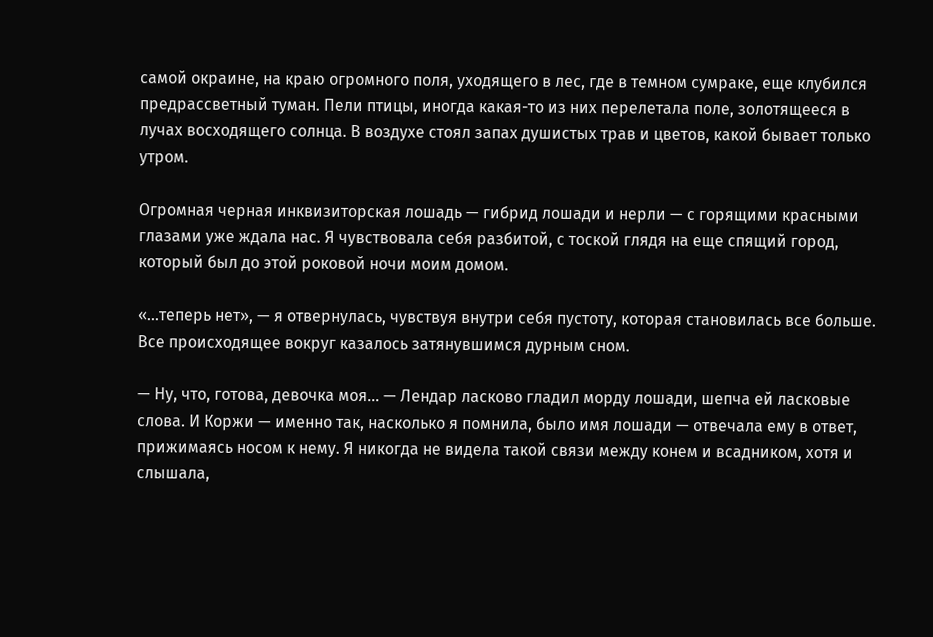самой окраине, на краю огромного поля, уходящего в лес, где в темном сумраке, еще клубился предрассветный туман. Пели птицы, иногда какая-то из них перелетала поле, золотящееся в лучах восходящего солнца. В воздухе стоял запах душистых трав и цветов, какой бывает только утром.

Огромная черная инквизиторская лошадь — гибрид лошади и нерли — с горящими красными глазами уже ждала нас. Я чувствовала себя разбитой, с тоской глядя на еще спящий город, который был до этой роковой ночи моим домом.

«...теперь нет», — я отвернулась, чувствуя внутри себя пустоту, которая становилась все больше. Все происходящее вокруг казалось затянувшимся дурным сном.

— Ну, что, готова, девочка моя... — Лендар ласково гладил морду лошади, шепча ей ласковые слова. И Коржи — именно так, насколько я помнила, было имя лошади — отвечала ему в ответ, прижимаясь носом к нему. Я никогда не видела такой связи между конем и всадником, хотя и слышала,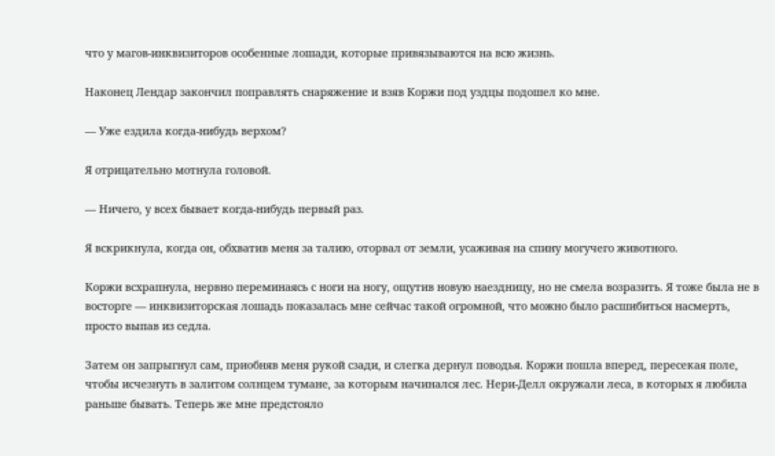что у магов-инквизиторов особенные лошади, которые привязываются на всю жизнь.

Наконец Лендар закончил поправлять снаряжение и взяв Коржи под уздцы подошел ко мне.

— Уже ездила когда-нибудь верхом?

Я отрицательно мотнула головой.

— Ничего, у всех бывает когда-нибудь первый раз.

Я вскрикнула, когда он, обхватив меня за талию, оторвал от земли, усаживая на спину могучего животного.

Коржи всхрапнула, нервно переминаясь с ноги на ногу, ощутив новую наездницу, но не смела возразить. Я тоже была не в восторге — инквизиторская лошадь показалась мне сейчас такой огромной, что можно было расшибиться насмерть, просто выпав из седла.

Затем он запрыгнул сам, приобняв меня рукой сзади, и слегка дернул поводья. Коржи пошла вперед, пересекая поле, чтобы исчезнуть в залитом солнцем тумане, за которым начинался лес. Нери-Делл окружали леса, в которых я любила раньше бывать. Теперь же мне предстояло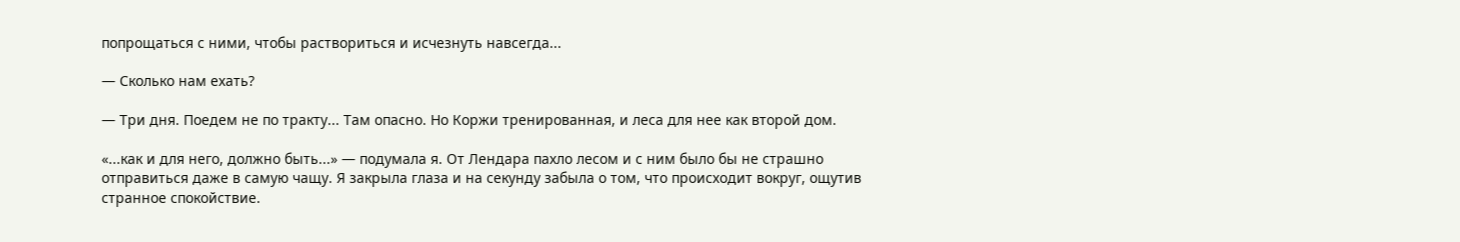попрощаться с ними, чтобы раствориться и исчезнуть навсегда...

— Сколько нам ехать?

— Три дня. Поедем не по тракту... Там опасно. Но Коржи тренированная, и леса для нее как второй дом.

«...как и для него, должно быть...» — подумала я. От Лендара пахло лесом и с ним было бы не страшно отправиться даже в самую чащу. Я закрыла глаза и на секунду забыла о том, что происходит вокруг, ощутив странное спокойствие.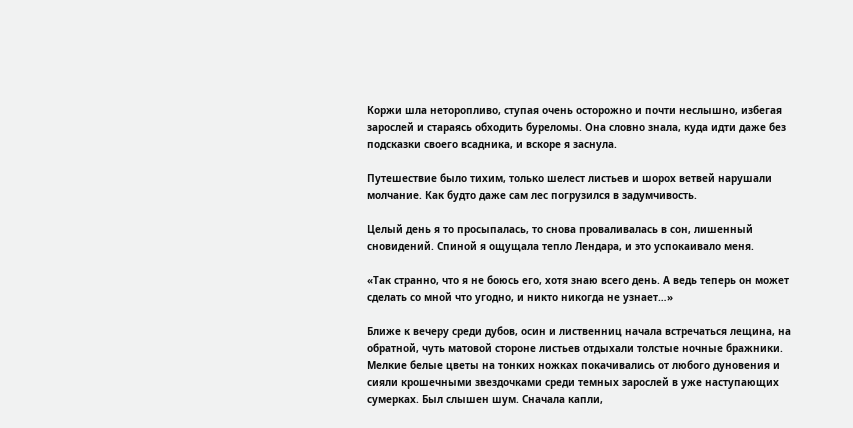Коржи шла неторопливо, ступая очень осторожно и почти неслышно, избегая зарослей и стараясь обходить буреломы. Она словно знала, куда идти даже без подсказки своего всадника, и вскоре я заснула.

Путешествие было тихим, только шелест листьев и шорох ветвей нарушали молчание. Как будто даже сам лес погрузился в задумчивость.

Целый день я то просыпалась, то снова проваливалась в сон, лишенный сновидений. Спиной я ощущала тепло Лендара, и это успокаивало меня.

«Так странно, что я не боюсь его, хотя знаю всего день. А ведь теперь он может сделать со мной что угодно, и никто никогда не узнает…»

Ближе к вечеру среди дубов, осин и лиственниц начала встречаться лещина, на обратной, чуть матовой стороне листьев отдыхали толстые ночные бражники. Мелкие белые цветы на тонких ножках покачивались от любого дуновения и сияли крошечными звездочками среди темных зарослей в уже наступающих сумерках. Был слышен шум. Сначала капли,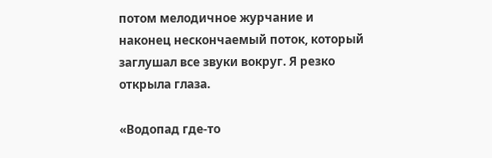потом мелодичное журчание и наконец нескончаемый поток, который заглушал все звуки вокруг. Я резко открыла глаза.

«Водопад где-то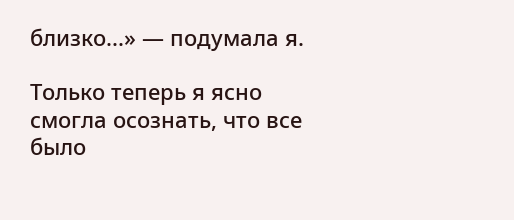близко...» — подумала я.

Только теперь я ясно смогла осознать, что все было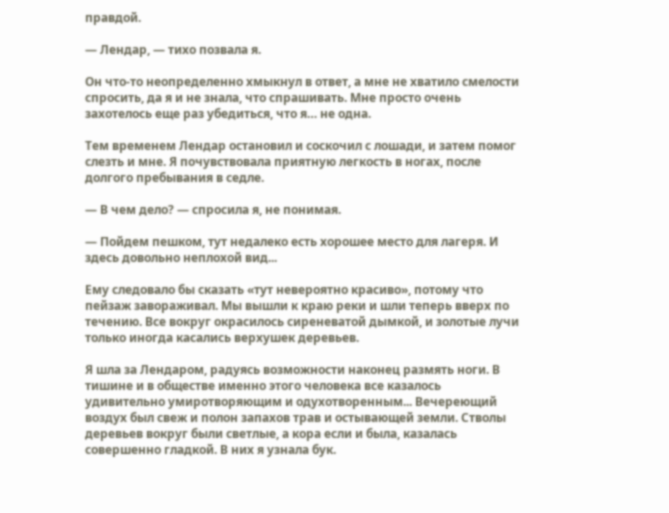правдой.

— Лендар, — тихо позвала я.

Он что-то неопределенно хмыкнул в ответ, а мне не хватило смелости спросить, да я и не знала, что спрашивать. Мне просто очень захотелось еще раз убедиться, что я… не одна.

Тем временем Лендар остановил и соскочил с лошади, и затем помог слезть и мне. Я почувствовала приятную легкость в ногах, после долгого пребывания в седле.

— В чем дело? — спросила я, не понимая.

— Пойдем пешком, тут недалеко есть хорошее место для лагеря. И здесь довольно неплохой вид...

Ему следовало бы сказать «тут невероятно красиво», потому что пейзаж завораживал. Мы вышли к краю реки и шли теперь вверх по течению. Все вокруг окрасилось сиреневатой дымкой, и золотые лучи только иногда касались верхушек деревьев.

Я шла за Лендаром, радуясь возможности наконец размять ноги. В тишине и в обществе именно этого человека все казалось удивительно умиротворяющим и одухотворенным... Вечереющий воздух был свеж и полон запахов трав и остывающей земли. Стволы деревьев вокруг были светлые, а кора если и была, казалась совершенно гладкой. В них я узнала бук.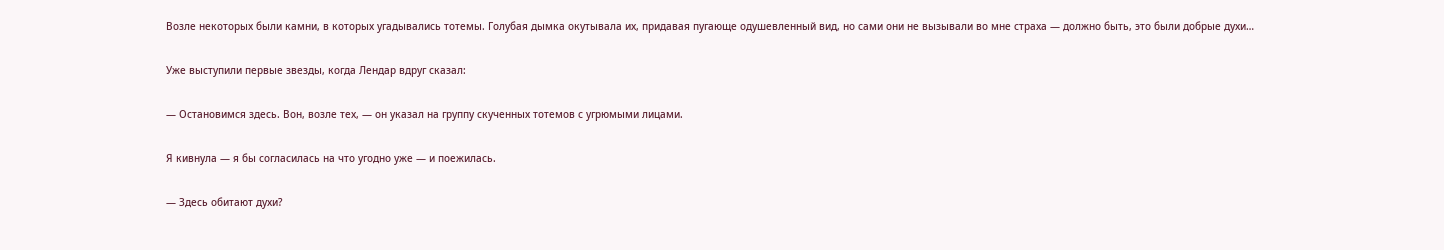Возле некоторых были камни, в которых угадывались тотемы. Голубая дымка окутывала их, придавая пугающе одушевленный вид, но сами они не вызывали во мне страха — должно быть, это были добрые духи…

Уже выступили первые звезды, когда Лендар вдруг сказал:

— Остановимся здесь. Вон, возле тех, — он указал на группу скученных тотемов с угрюмыми лицами.

Я кивнула — я бы согласилась на что угодно уже — и поежилась.

— Здесь обитают духи?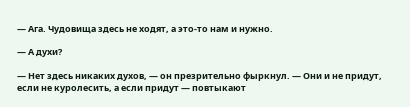— Ага. Чудовища здесь не ходят, а это-то нам и нужно.

— А духи?

— Нет здесь никаких духов, — он презрительно фыркнул. — Они и не придут, если не куролесить, а если придут — повтыкают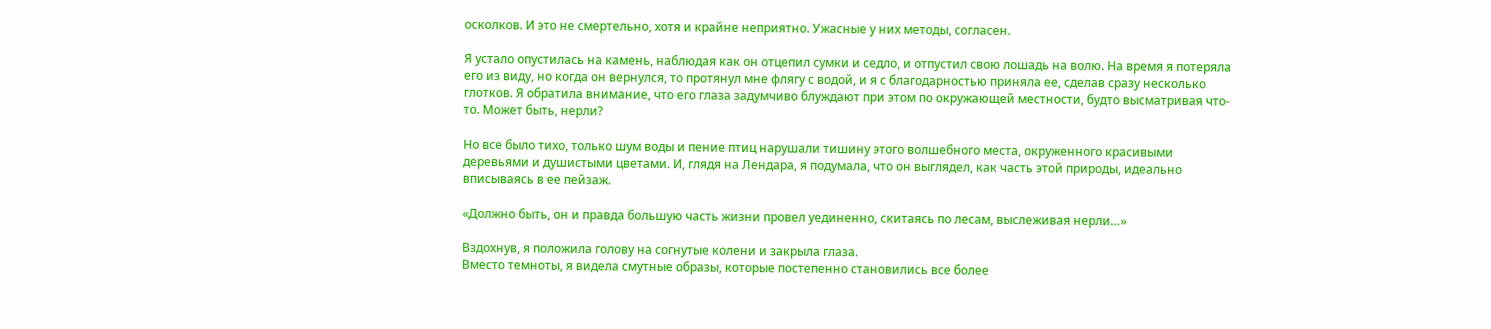осколков. И это не смертельно, хотя и крайне неприятно. Ужасные у них методы, согласен.

Я устало опустилась на камень, наблюдая как он отцепил сумки и седло, и отпустил свою лошадь на волю. На время я потеряла его из виду, но когда он вернулся, то протянул мне флягу с водой, и я с благодарностью приняла ее, сделав сразу несколько глотков. Я обратила внимание, что его глаза задумчиво блуждают при этом по окружающей местности, будто высматривая что-то. Может быть, нерли?

Но все было тихо, только шум воды и пение птиц нарушали тишину этого волшебного места, окруженного красивыми деревьями и душистыми цветами. И, глядя на Лендара, я подумала, что он выглядел, как часть этой природы, идеально вписываясь в ее пейзаж.

«Должно быть, он и правда большую часть жизни провел уединенно, скитаясь по лесам, выслеживая нерли…»

Вздохнув, я положила голову на согнутые колени и закрыла глаза.
Вместо темноты, я видела смутные образы, которые постепенно становились все более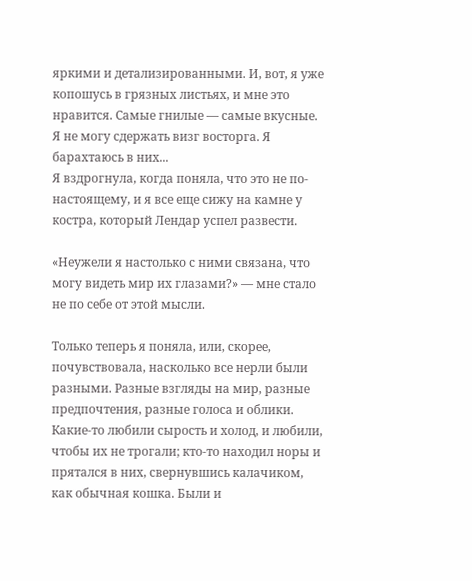яркими и детализированными. И, вот, я уже копошусь в грязных листьях, и мне это нравится. Самые гнилые — самые вкусные. Я не могу сдержать визг восторга. Я барахтаюсь в них...
Я вздрогнула, когда поняла, что это не по-настоящему, и я все еще сижу на камне у костра, который Лендар успел развести.

«Неужели я настолько с ними связана, что могу видеть мир их глазами?» — мне стало не по себе от этой мысли.

Только теперь я поняла, или, скорее, почувствовала, насколько все нерли были разными. Разные взгляды на мир, разные предпочтения, разные голоса и облики. Какие-то любили сырость и холод, и любили, чтобы их не трогали; кто-то находил норы и прятался в них, свернувшись калачиком, как обычная кошка. Были и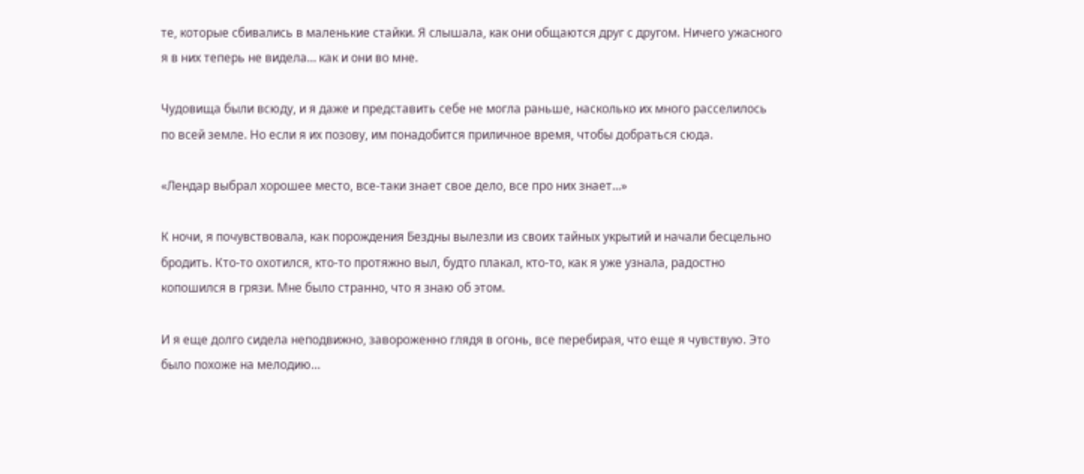те, которые сбивались в маленькие стайки. Я слышала, как они общаются друг с другом. Ничего ужасного я в них теперь не видела… как и они во мне.

Чудовища были всюду, и я даже и представить себе не могла раньше, насколько их много расселилось по всей земле. Но если я их позову, им понадобится приличное время, чтобы добраться сюда.

«Лендар выбрал хорошее место, все-таки знает свое дело, все про них знает...»

К ночи, я почувствовала, как порождения Бездны вылезли из своих тайных укрытий и начали бесцельно бродить. Кто-то охотился, кто-то протяжно выл, будто плакал, кто-то, как я уже узнала, радостно копошился в грязи. Мне было странно, что я знаю об этом.

И я еще долго сидела неподвижно, завороженно глядя в огонь, все перебирая, что еще я чувствую. Это было похоже на мелодию…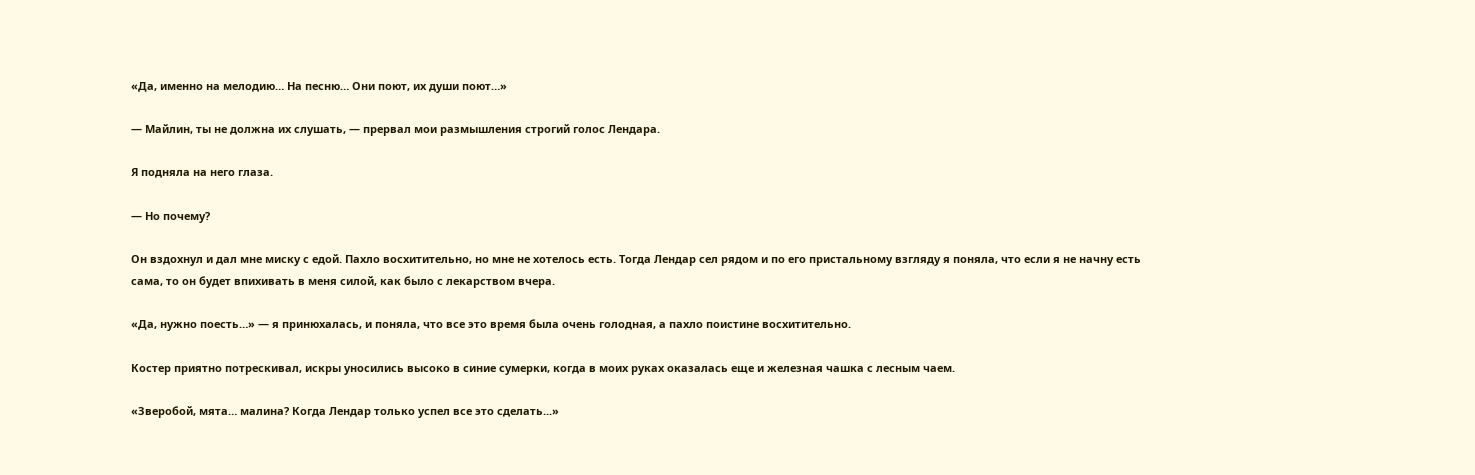«Да, именно на мелодию… На песню… Они поют, их души поют…»

— Майлин, ты не должна их слушать, — прервал мои размышления строгий голос Лендара.

Я подняла на него глаза.

— Но почему?

Он вздохнул и дал мне миску с едой. Пахло восхитительно, но мне не хотелось есть. Тогда Лендар сел рядом и по его пристальному взгляду я поняла, что если я не начну есть сама, то он будет впихивать в меня силой, как было с лекарством вчера.

«Да, нужно поесть…» — я принюхалась, и поняла, что все это время была очень голодная, а пахло поистине восхитительно.

Костер приятно потрескивал, искры уносились высоко в синие сумерки, когда в моих руках оказалась еще и железная чашка с лесным чаем.

«Зверобой, мята… малина? Когда Лендар только успел все это сделать...»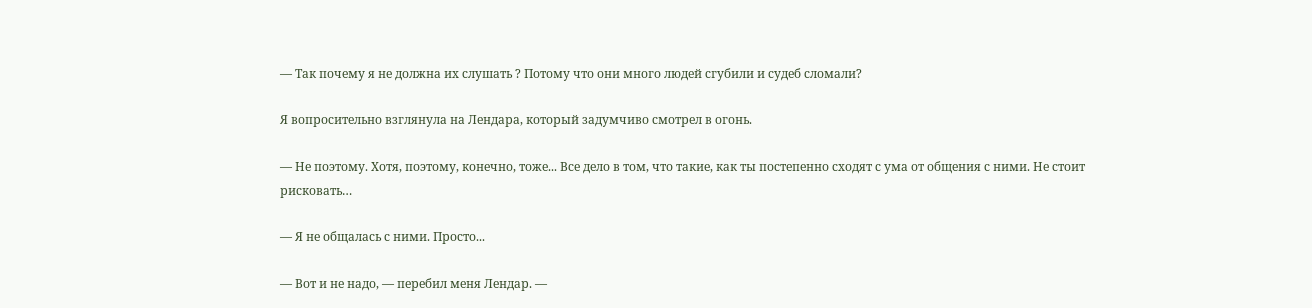— Так почему я не должна их слушать ? Потому что они много людей сгубили и судеб сломали?

Я вопросительно взглянула на Лендара, который задумчиво смотрел в огонь.

— Не поэтому. Хотя, поэтому, конечно, тоже... Все дело в том, что такие, как ты постепенно сходят с ума от общения с ними. Не стоит рисковать…

— Я не общалась с ними. Просто...

— Вот и не надо, — перебил меня Лендар. —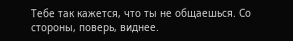Тебе так кажется, что ты не общаешься. Со стороны, поверь, виднее.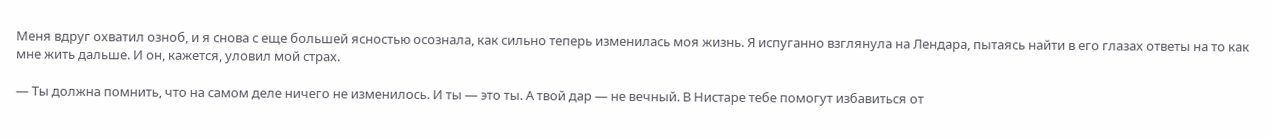Меня вдруг охватил озноб, и я снова с еще большей ясностью осознала, как сильно теперь изменилась моя жизнь. Я испуганно взглянула на Лендара, пытаясь найти в его глазах ответы на то как мне жить дальше. И он, кажется, уловил мой страх.

— Ты должна помнить, что на самом деле ничего не изменилось. И ты — это ты. А твой дар — не вечный. В Нистаре тебе помогут избавиться от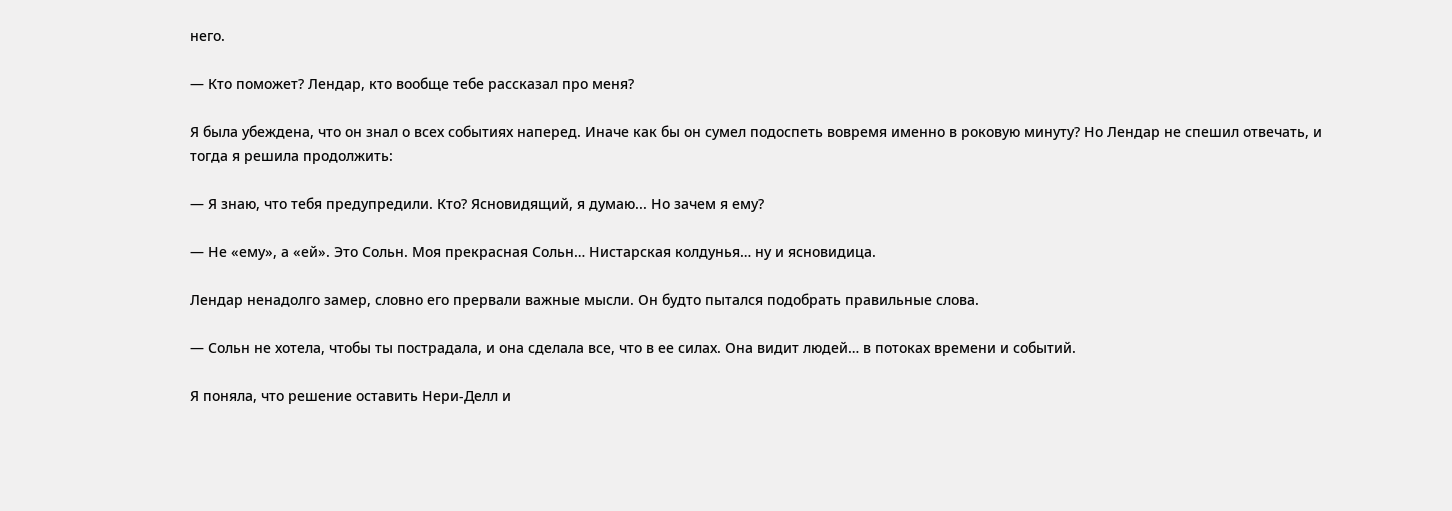него.

— Кто поможет? Лендар, кто вообще тебе рассказал про меня?

Я была убеждена, что он знал о всех событиях наперед. Иначе как бы он сумел подоспеть вовремя именно в роковую минуту? Но Лендар не спешил отвечать, и тогда я решила продолжить:

— Я знаю, что тебя предупредили. Кто? Ясновидящий, я думаю... Но зачем я ему?

— Не «ему», а «ей». Это Сольн. Моя прекрасная Сольн… Нистарская колдунья… ну и ясновидица.

Лендар ненадолго замер, словно его прервали важные мысли. Он будто пытался подобрать правильные слова.

— Сольн не хотела, чтобы ты пострадала, и она сделала все, что в ее силах. Она видит людей… в потоках времени и событий.

Я поняла, что решение оставить Нери-Делл и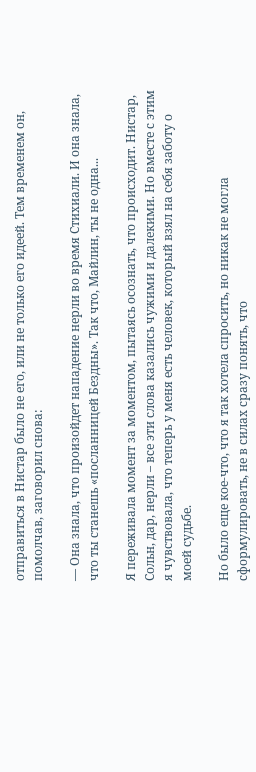отправиться в Нистар было не его, или не только его идеей. Тем временем он, помолчав, заговорил снова:

— Она знала, что произойдет нападение нерли во время Стихиали. И она знала, что ты станешь «посланницей Бездны». Так что, Майлин, ты не одна...

Я переживала момент за моментом, пытаясь осознать, что происходит. Нистар, Сольн, дар, нерли – все эти слова казались чужими и далекими. Но вместе с этим я чувствовала, что теперь у меня есть человек, который взял на себя заботу о моей судьбе.

Но было еще кое-что, что я так хотела спросить, но никак не могла сформулировать, не в силах сразу понять, что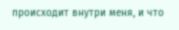происходит внутри меня, и что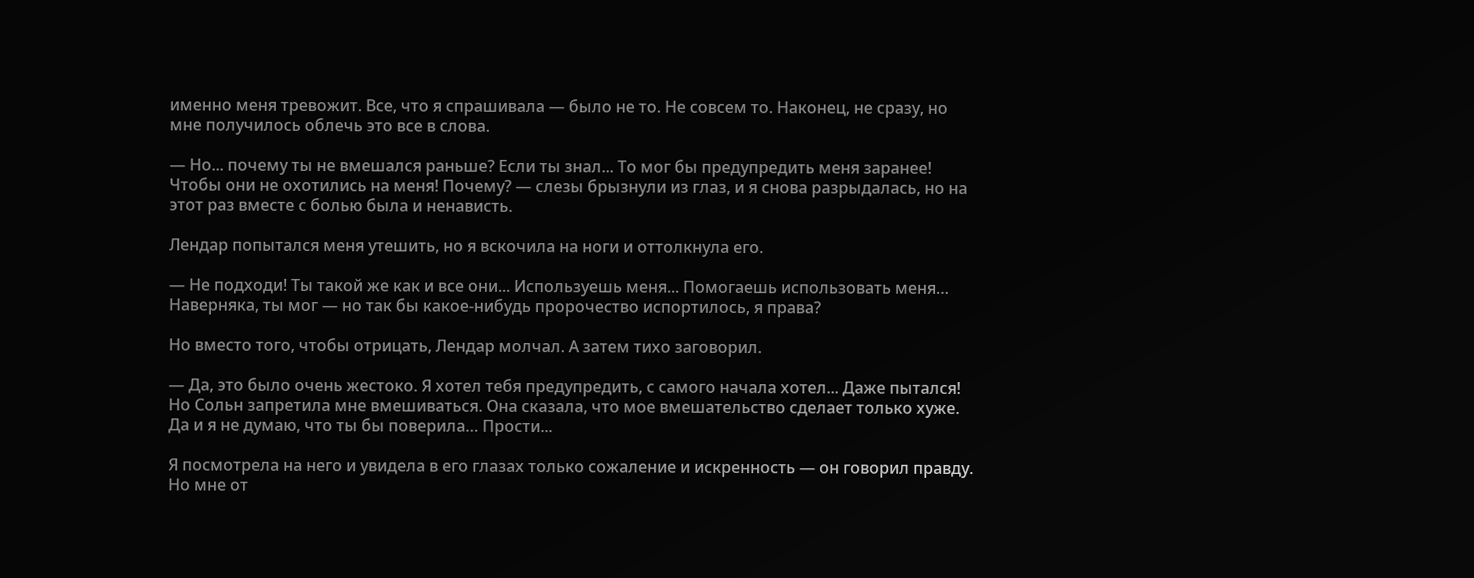именно меня тревожит. Все, что я спрашивала — было не то. Не совсем то. Наконец, не сразу, но мне получилось облечь это все в слова.

— Но... почему ты не вмешался раньше? Если ты знал... То мог бы предупредить меня заранее! Чтобы они не охотились на меня! Почему? — слезы брызнули из глаз, и я снова разрыдалась, но на этот раз вместе с болью была и ненависть.

Лендар попытался меня утешить, но я вскочила на ноги и оттолкнула его.

— Не подходи! Ты такой же как и все они... Используешь меня... Помогаешь использовать меня… Наверняка, ты мог — но так бы какое-нибудь пророчество испортилось, я права?

Но вместо того, чтобы отрицать, Лендар молчал. А затем тихо заговорил.

— Да, это было очень жестоко. Я хотел тебя предупредить, с самого начала хотел... Даже пытался! Но Сольн запретила мне вмешиваться. Она сказала, что мое вмешательство сделает только хуже. Да и я не думаю, что ты бы поверила… Прости...

Я посмотрела на него и увидела в его глазах только сожаление и искренность — он говорил правду. Но мне от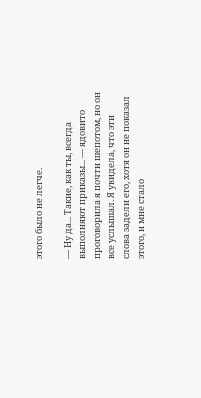этого было не легче.

— Ну да... Такие, как ты, всегда выполняют приказы... — ядовито проговорила я почти шепотом, но он все услышал. Я увидела, что эти слова задели его, хотя он не показал этого, и мне стало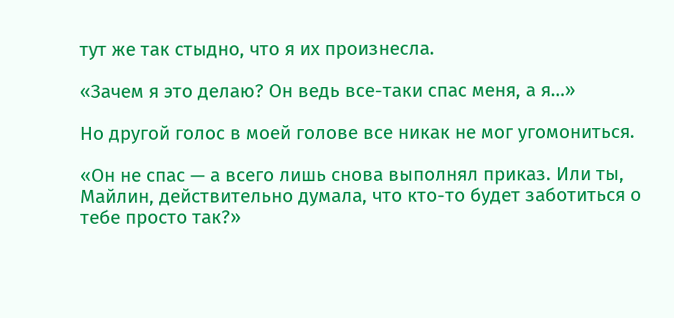тут же так стыдно, что я их произнесла.

«Зачем я это делаю? Он ведь все-таки спас меня, а я…»

Но другой голос в моей голове все никак не мог угомониться.

«Он не спас — а всего лишь снова выполнял приказ. Или ты, Майлин, действительно думала, что кто-то будет заботиться о тебе просто так?»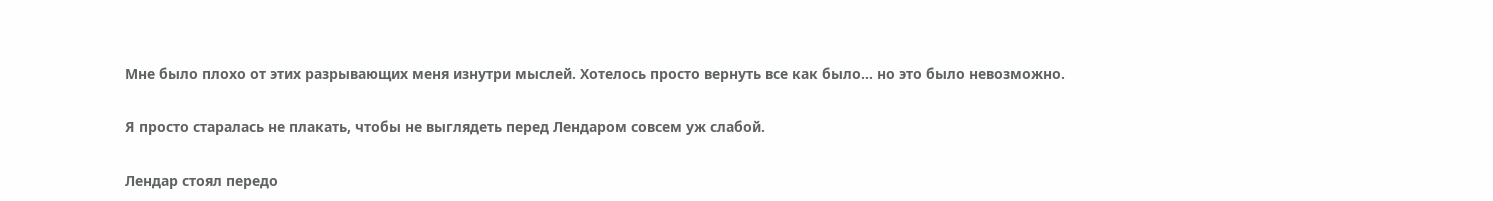Мне было плохо от этих разрывающих меня изнутри мыслей. Хотелось просто вернуть все как было… но это было невозможно.

Я просто старалась не плакать, чтобы не выглядеть перед Лендаром совсем уж слабой.

Лендар стоял передо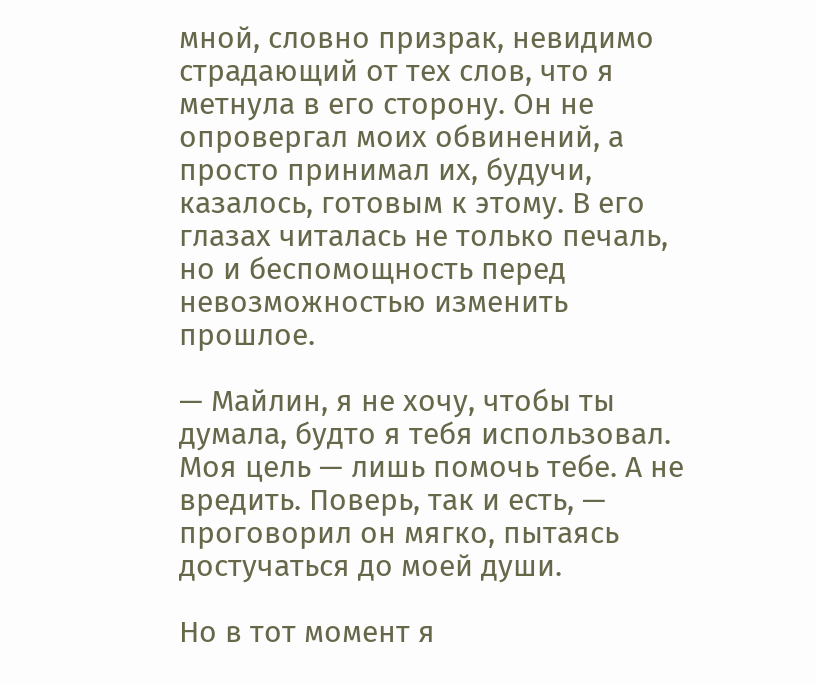мной, словно призрак, невидимо страдающий от тех слов, что я метнула в его сторону. Он не опровергал моих обвинений, а просто принимал их, будучи, казалось, готовым к этому. В его глазах читалась не только печаль, но и беспомощность перед невозможностью изменить прошлое.

— Майлин, я не хочу, чтобы ты думала, будто я тебя использовал. Моя цель — лишь помочь тебе. А не вредить. Поверь, так и есть, — проговорил он мягко, пытаясь достучаться до моей души.

Но в тот момент я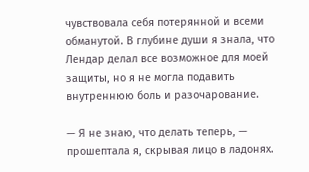чувствовала себя потерянной и всеми обманутой. В глубине души я знала, что Лендар делал все возможное для моей защиты, но я не могла подавить внутреннюю боль и разочарование.

— Я не знаю, что делать теперь, — прошептала я, скрывая лицо в ладонях.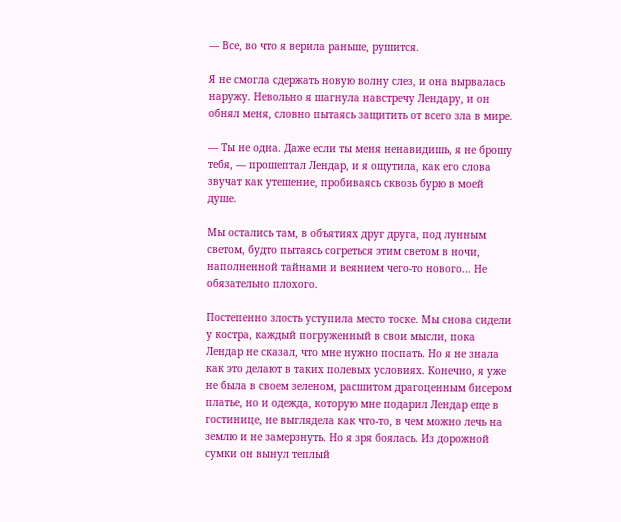— Все, во что я верила раньше, рушится.

Я не смогла сдержать новую волну слез, и она вырвалась наружу. Невольно я шагнула навстречу Лендару, и он обнял меня, словно пытаясь защитить от всего зла в мире.

— Ты не одна. Даже если ты меня ненавидишь, я не брошу тебя, — прошептал Лендар, и я ощутила, как его слова звучат как утешение, пробиваясь сквозь бурю в моей душе.

Мы остались там, в объятиях друг друга, под лунным светом, будто пытаясь согреться этим светом в ночи, наполненной тайнами и веянием чего-то нового... Не обязательно плохого.

Постепенно злость уступила место тоске. Мы снова сидели у костра, каждый погруженный в свои мысли, пока Лендар не сказал, что мне нужно поспать. Но я не знала как это делают в таких полевых условиях. Конечно, я уже не была в своем зеленом, расшитом драгоценным бисером платье, но и одежда, которую мне подарил Лендар еще в гостинице, не выглядела как что-то, в чем можно лечь на землю и не замерзнуть. Но я зря боялась. Из дорожной сумки он вынул теплый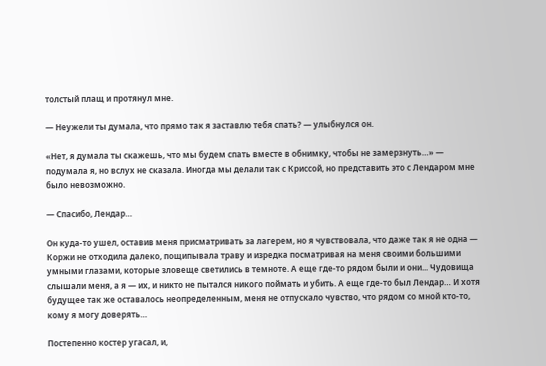толстый плащ и протянул мне.

— Неужели ты думала, что прямо так я заставлю тебя спать? — улыбнулся он.

«Нет, я думала ты скажешь, что мы будем спать вместе в обнимку, чтобы не замерзнуть…» — подумала я, но вслух не сказала. Иногда мы делали так с Криссой, но представить это с Лендаром мне было невозможно.

— Спасибо, Лендар…

Он куда-то ушел, оставив меня присматривать за лагерем, но я чувствовала, что даже так я не одна — Коржи не отходила далеко, пощипывала траву и изредка посматривая на меня своими большими умными глазами, которые зловеще светились в темноте. А еще где-то рядом были и они... Чудовища слышали меня, а я — их, и никто не пытался никого поймать и убить. А еще где-то был Лендар… И хотя будущее так же оставалось неопределенным, меня не отпускало чувство, что рядом со мной кто-то, кому я могу доверять…

Постепенно костер угасал, и,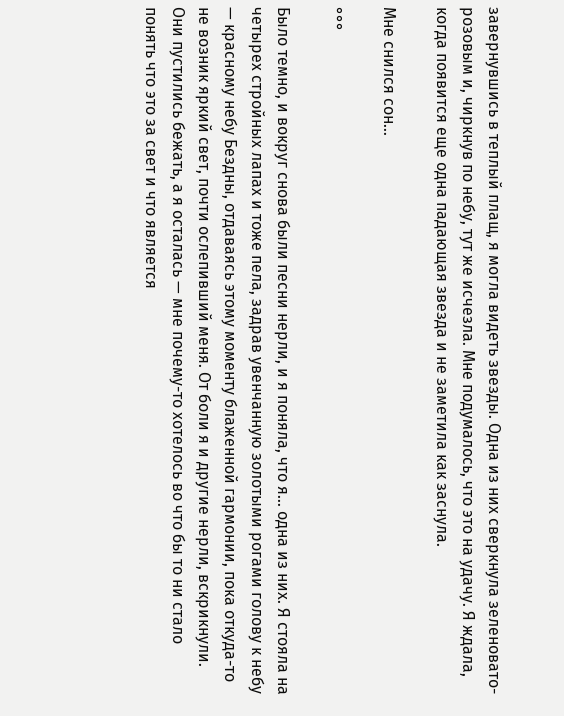завернувшись в теплый плащ, я могла видеть звезды. Одна из них сверкнула зеленовато-розовым и, чиркнув по небу, тут же исчезла. Мне подумалось, что это на удачу. Я ждала, когда появится еще одна падающая звезда и не заметила как заснула.

Мне снился сон…

°°°

Было темно, и вокруг снова были песни нерли, и я поняла, что я… одна из них. Я стояла на четырех стройных лапах и тоже пела, задрав увенчанную золотыми рогами голову к небу — красному небу Бездны, отдаваясь этому моменту блаженной гармонии, пока откуда-то не возник яркий свет, почти ослепивший меня. От боли я и другие нерли, вскрикнули. Они пустились бежать, а я осталась — мне почему-то хотелось во что бы то ни стало понять что это за свет и что является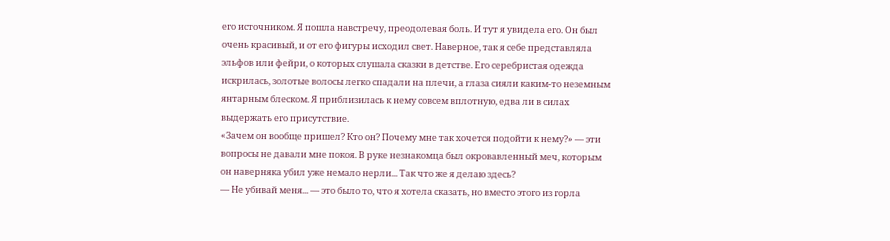его источником. Я пошла навстречу, преодолевая боль. И тут я увидела его. Он был очень красивый, и от его фигуры исходил свет. Наверное, так я себе представляла эльфов или фейри, о которых слушала сказки в детстве. Его серебристая одежда искрилась, золотые волосы легко спадали на плечи, а глаза сияли каким-то неземным янтарным блеском. Я приблизилась к нему совсем вплотную, едва ли в силах выдержать его присутствие.
«Зачем он вообще пришел? Кто он? Почему мне так хочется подойти к нему?» — эти вопросы не давали мне покоя. В руке незнакомца был окровавленный меч, которым он наверняка убил уже немало нерли... Так что же я делаю здесь?
— Не убивай меня... — это было то, что я хотела сказать, но вместо этого из горла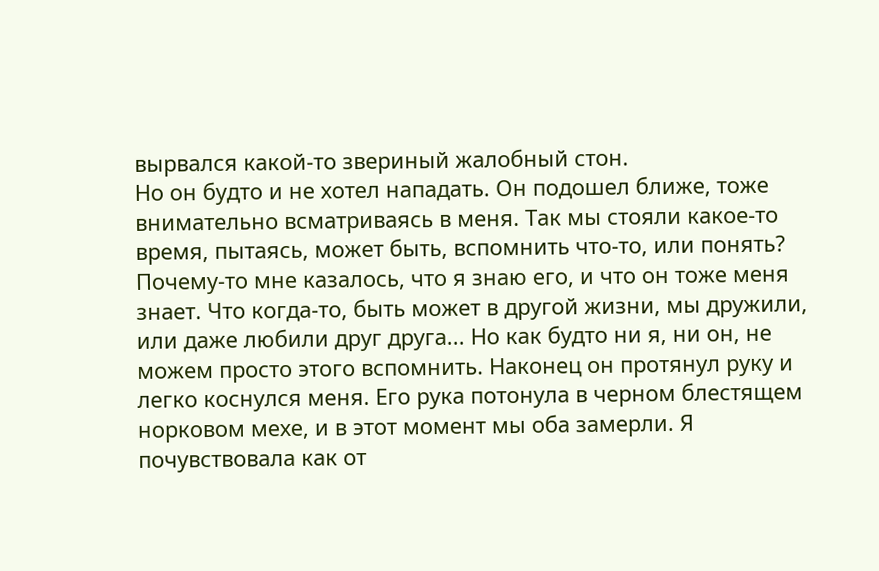вырвался какой-то звериный жалобный стон.
Но он будто и не хотел нападать. Он подошел ближе, тоже внимательно всматриваясь в меня. Так мы стояли какое-то время, пытаясь, может быть, вспомнить что-то, или понять? Почему-то мне казалось, что я знаю его, и что он тоже меня знает. Что когда-то, быть может в другой жизни, мы дружили, или даже любили друг друга... Но как будто ни я, ни он, не можем просто этого вспомнить. Наконец он протянул руку и легко коснулся меня. Его рука потонула в черном блестящем норковом мехе, и в этот момент мы оба замерли. Я почувствовала как от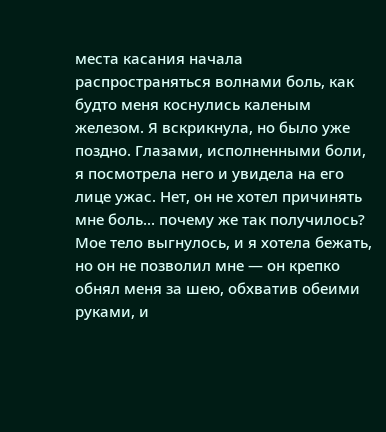места касания начала распространяться волнами боль, как будто меня коснулись каленым железом. Я вскрикнула, но было уже поздно. Глазами, исполненными боли, я посмотрела него и увидела на его лице ужас. Нет, он не хотел причинять мне боль... почему же так получилось? Мое тело выгнулось, и я хотела бежать, но он не позволил мне — он крепко обнял меня за шею, обхватив обеими руками, и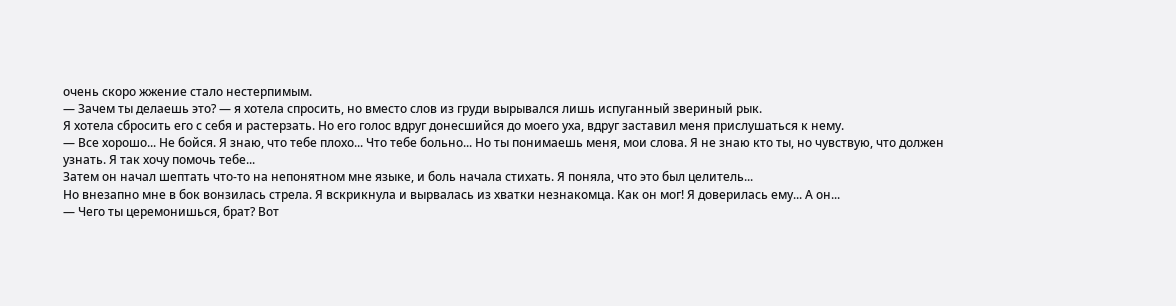очень скоро жжение стало нестерпимым.
— Зачем ты делаешь это? — я хотела спросить, но вместо слов из груди вырывался лишь испуганный звериный рык.
Я хотела сбросить его с себя и растерзать. Но его голос вдруг донесшийся до моего уха, вдруг заставил меня прислушаться к нему.
— Все хорошо... Не бойся. Я знаю, что тебе плохо... Что тебе больно... Но ты понимаешь меня, мои слова. Я не знаю кто ты, но чувствую, что должен узнать. Я так хочу помочь тебе...
Затем он начал шептать что-то на непонятном мне языке, и боль начала стихать. Я поняла, что это был целитель...
Но внезапно мне в бок вонзилась стрела. Я вскрикнула и вырвалась из хватки незнакомца. Как он мог! Я доверилась ему... А он...
— Чего ты церемонишься, брат? Вот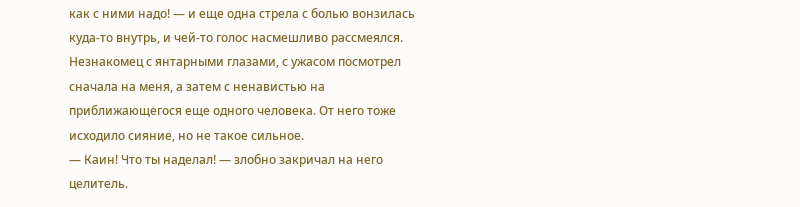как с ними надо! — и еще одна стрела с болью вонзилась куда-то внутрь, и чей-то голос насмешливо рассмеялся.
Незнакомец с янтарными глазами, с ужасом посмотрел сначала на меня, а затем с ненавистью на приближающегося еще одного человека. От него тоже исходило сияние, но не такое сильное.
— Каин! Что ты наделал! — злобно закричал на него целитель.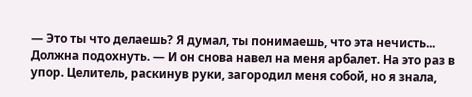— Это ты что делаешь? Я думал, ты понимаешь, что эта нечисть... Должна подохнуть. — И он снова навел на меня арбалет. На это раз в упор. Целитель, раскинув руки, загородил меня собой, но я знала,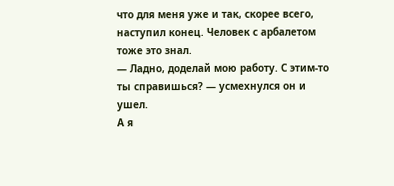что для меня уже и так, скорее всего, наступил конец. Человек с арбалетом тоже это знал.
— Ладно, доделай мою работу. С этим-то ты справишься? — усмехнулся он и ушел.
А я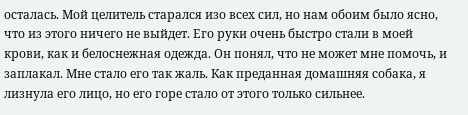осталась. Мой целитель старался изо всех сил, но нам обоим было ясно, что из этого ничего не выйдет. Его руки очень быстро стали в моей крови, как и белоснежная одежда. Он понял, что не может мне помочь, и заплакал. Мне стало его так жаль. Как преданная домашняя собака, я лизнула его лицо, но его горе стало от этого только сильнее.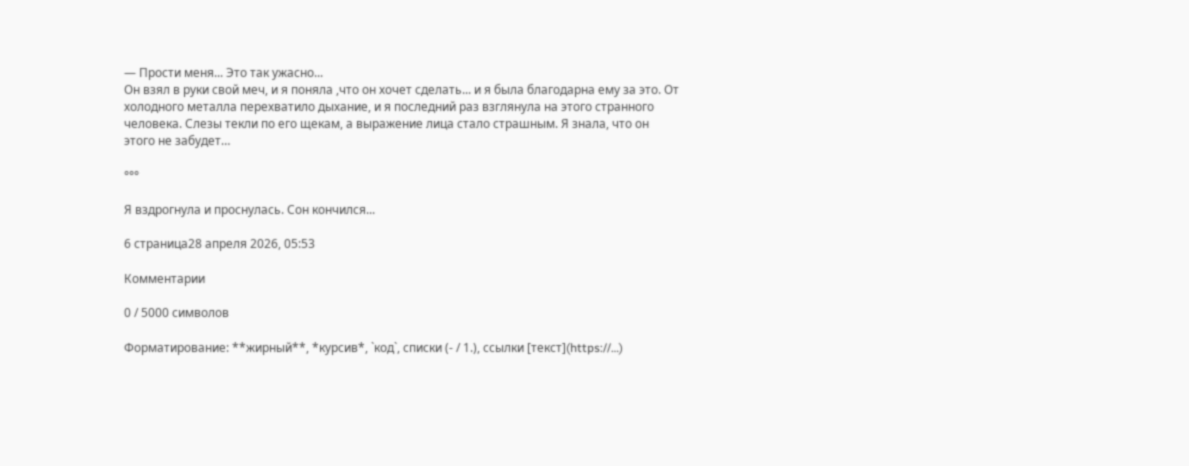— Прости меня... Это так ужасно...
Он взял в руки свой меч, и я поняла ,что он хочет сделать... и я была благодарна ему за это. От холодного металла перехватило дыхание, и я последний раз взглянула на этого странного человека. Слезы текли по его щекам, а выражение лица стало страшным. Я знала, что он этого не забудет…

°°°

Я вздрогнула и проснулась. Сон кончился...

6 страница28 апреля 2026, 05:53

Комментарии

0 / 5000 символов

Форматирование: **жирный**, *курсив*, `код`, списки (- / 1.), ссылки [текст](https://…)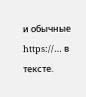и обычные https://… в тексте.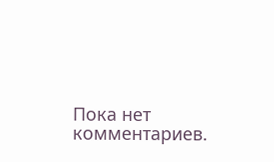Пока нет комментариев.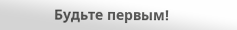Будьте первым!